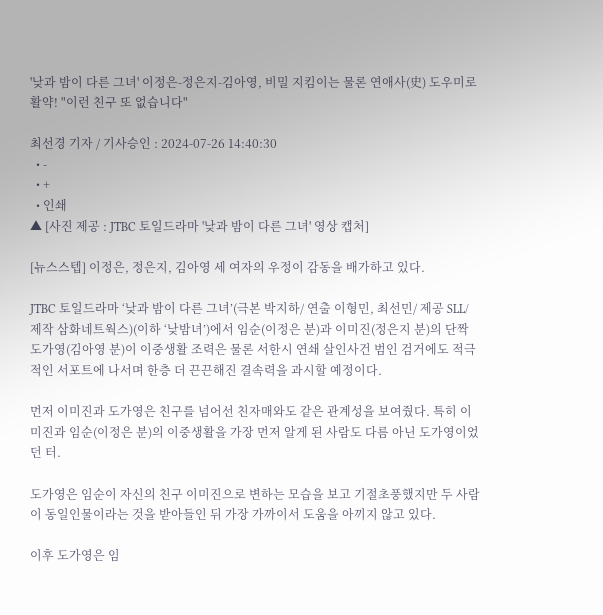'낮과 밤이 다른 그녀' 이정은-정은지-김아영, 비밀 지킴이는 물론 연애사(史) 도우미로 활약! "이런 친구 또 없습니다"

최선경 기자 / 기사승인 : 2024-07-26 14:40:30
  • -
  • +
  • 인쇄
▲ [사진 제공 : JTBC 토일드라마 '낮과 밤이 다른 그녀' 영상 캡처]

[뉴스스텝] 이정은, 정은지, 김아영 세 여자의 우정이 감동을 배가하고 있다.

JTBC 토일드라마 ‘낮과 밤이 다른 그녀’(극본 박지하/ 연출 이형민, 최선민/ 제공 SLL/ 제작 삼화네트웍스)(이하 ‘낮밤녀’)에서 임순(이정은 분)과 이미진(정은지 분)의 단짝 도가영(김아영 분)이 이중생활 조력은 물론 서한시 연쇄 살인사건 범인 검거에도 적극적인 서포트에 나서며 한층 더 끈끈해진 결속력을 과시할 예정이다.

먼저 이미진과 도가영은 친구를 넘어선 친자매와도 같은 관계성을 보여줬다. 특히 이미진과 임순(이정은 분)의 이중생활을 가장 먼저 알게 된 사람도 다름 아닌 도가영이었던 터.

도가영은 임순이 자신의 친구 이미진으로 변하는 모습을 보고 기절초풍했지만 두 사람이 동일인물이라는 것을 받아들인 뒤 가장 가까이서 도움을 아끼지 않고 있다.

이후 도가영은 임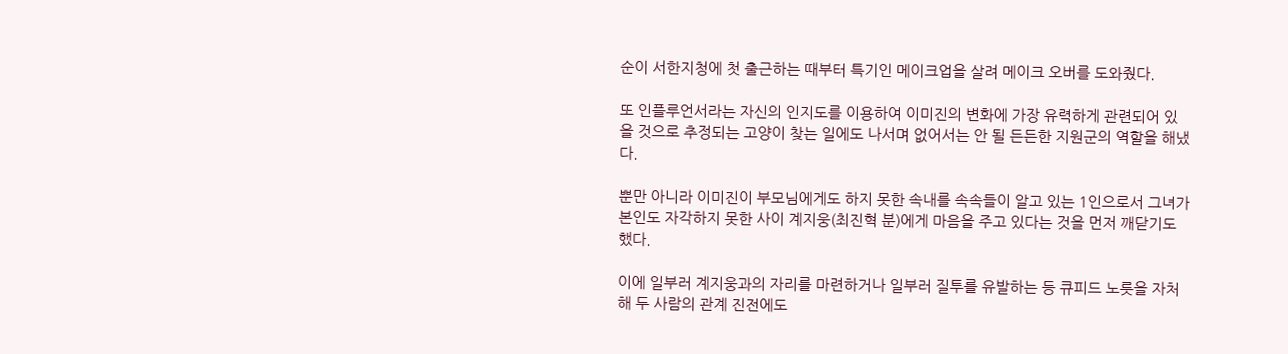순이 서한지청에 첫 출근하는 때부터 특기인 메이크업을 살려 메이크 오버를 도와줬다.

또 인플루언서라는 자신의 인지도를 이용하여 이미진의 변화에 가장 유력하게 관련되어 있을 것으로 추정되는 고양이 찾는 일에도 나서며 없어서는 안 될 든든한 지원군의 역할을 해냈다.

뿐만 아니라 이미진이 부모님에게도 하지 못한 속내를 속속들이 알고 있는 1인으로서 그녀가 본인도 자각하지 못한 사이 계지웅(최진혁 분)에게 마음을 주고 있다는 것을 먼저 깨닫기도 했다.

이에 일부러 계지웅과의 자리를 마련하거나 일부러 질투를 유발하는 등 큐피드 노릇을 자처해 두 사람의 관계 진전에도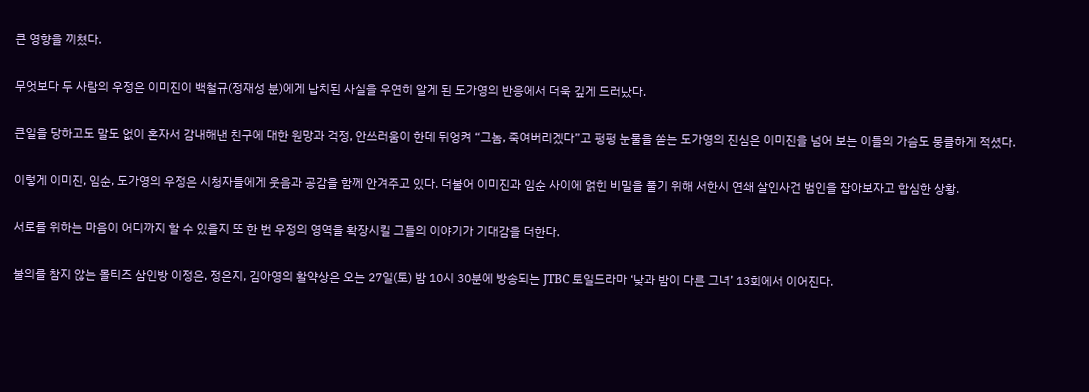큰 영향을 끼쳤다.

무엇보다 두 사람의 우정은 이미진이 백철규(정재성 분)에게 납치된 사실을 우연히 알게 된 도가영의 반응에서 더욱 깊게 드러났다.

큰일을 당하고도 말도 없이 혼자서 감내해낸 친구에 대한 원망과 걱정, 안쓰러움이 한데 뒤엉켜 “그놈, 죽여버리겠다”고 펑펑 눈물을 쏟는 도가영의 진심은 이미진을 넘어 보는 이들의 가슴도 뭉클하게 적셨다.

이렇게 이미진, 임순, 도가영의 우정은 시청자들에게 웃음과 공감을 함께 안겨주고 있다. 더불어 이미진과 임순 사이에 얽힌 비밀을 풀기 위해 서한시 연쇄 살인사건 범인을 잡아보자고 합심한 상황.

서로를 위하는 마음이 어디까지 할 수 있을지 또 한 번 우정의 영역을 확장시킬 그들의 이야기가 기대감을 더한다.

불의를 참지 않는 몰티즈 삼인방 이정은, 정은지, 김아영의 활약상은 오는 27일(토) 밤 10시 30분에 방송되는 JTBC 토일드라마 ‘낮과 밤이 다른 그녀’ 13회에서 이어진다.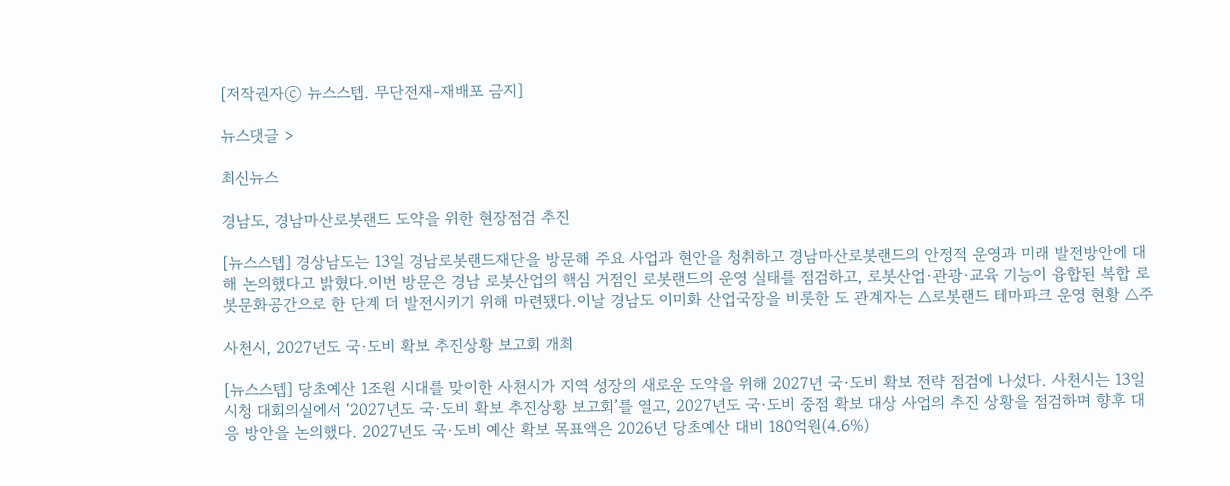[저작권자ⓒ 뉴스스텝. 무단전재-재배포 금지]

뉴스댓글 >

최신뉴스

경남도, 경남마산로봇랜드 도약을 위한 현장점검 추진

[뉴스스텝] 경상남도는 13일 경남로봇랜드재단을 방문해 주요 사업과 현안을 청취하고 경남마산로봇랜드의 안정적 운영과 미래 발전방안에 대해 논의했다고 밝혔다.이번 방문은 경남 로봇산업의 핵심 거점인 로봇랜드의 운영 실태를 점검하고, 로봇산업·관광·교육 기능이 융합된 복합 로봇문화공간으로 한 단계 더 발전시키기 위해 마련됐다.이날 경남도 이미화 산업국장을 비롯한 도 관계자는 △로봇랜드 테마파크 운영 현황 △주

사천시, 2027년도 국·도비 확보 추진상황 보고회 개최

[뉴스스텝] 당초예산 1조원 시대를 맞이한 사천시가 지역 성장의 새로운 도약을 위해 2027년 국·도비 확보 전략 점검에 나섰다. 사천시는 13일 시청 대회의실에서 ‘2027년도 국·도비 확보 추진상황 보고회’를 열고, 2027년도 국·도비 중점 확보 대상 사업의 추진 상황을 점검하며 향후 대응 방안을 논의했다. 2027년도 국·도비 예산 확보 목표액은 2026년 당초예산 대비 180억원(4.6%)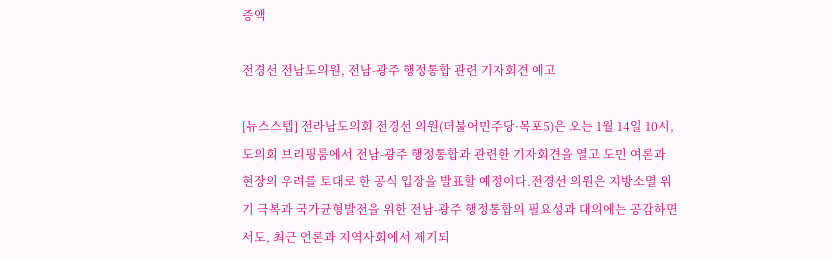증액

전경선 전남도의원, 전남-광주 행정통합 관련 기자회견 예고

[뉴스스텝] 전라남도의회 전경선 의원(더불어민주당·목포5)은 오는 1월 14일 10시, 도의회 브리핑룸에서 전남-광주 행정통합과 관련한 기자회견을 열고 도민 여론과 현장의 우려를 토대로 한 공식 입장을 발표할 예정이다.전경선 의원은 지방소멸 위기 극복과 국가균형발전을 위한 전남-광주 행정통합의 필요성과 대의에는 공감하면서도, 최근 언론과 지역사회에서 제기되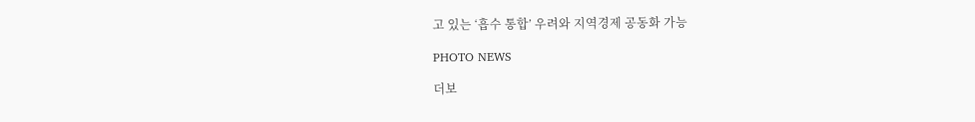고 있는 ‘흡수 통합’ 우려와 지역경제 공동화 가능

PHOTO NEWS

더보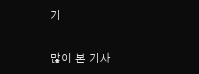기

많이 본 기사